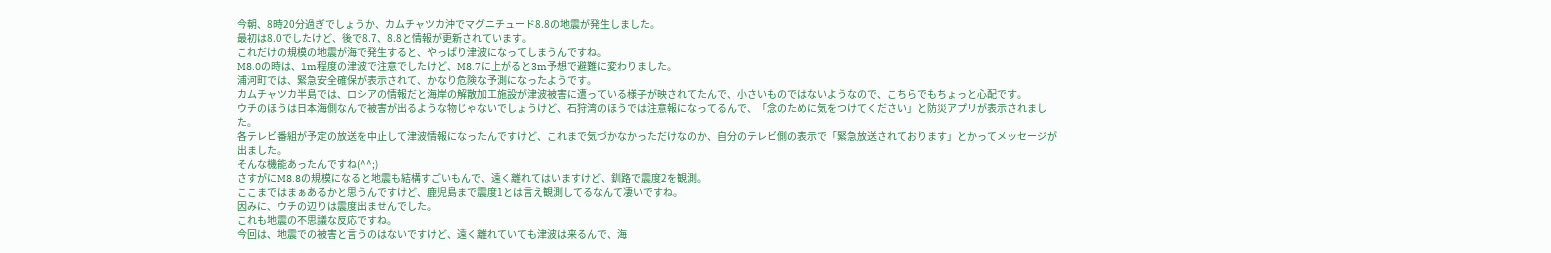今朝、8時20分過ぎでしょうか、カムチャツカ沖でマグニチュード8.8の地震が発生しました。
最初は8.0でしたけど、後で8.7、8.8と情報が更新されています。
これだけの規模の地震が海で発生すると、やっぱり津波になってしまうんですね。
M8.0の時は、1m程度の津波で注意でしたけど、M8.7に上がると3m予想で避難に変わりました。
浦河町では、緊急安全確保が表示されて、かなり危険な予測になったようです。
カムチャツカ半島では、ロシアの情報だと海岸の解散加工施設が津波被害に遭っている様子が映されてたんで、小さいものではないようなので、こちらでもちょっと心配です。
ウチのほうは日本海側なんで被害が出るような物じゃないでしょうけど、石狩湾のほうでは注意報になってるんで、「念のために気をつけてください」と防災アプリが表示されました。
各テレビ番組が予定の放送を中止して津波情報になったんですけど、これまで気づかなかっただけなのか、自分のテレビ側の表示で「緊急放送されております」とかってメッセージが出ました。
そんな機能あったんですね(^^;)
さすがにM8.8の規模になると地震も結構すごいもんで、遠く離れてはいますけど、釧路で震度2を観測。
ここまではまぁあるかと思うんですけど、鹿児島まで震度1とは言え観測してるなんて凄いですね。
因みに、ウチの辺りは震度出ませんでした。
これも地震の不思議な反応ですね。
今回は、地震での被害と言うのはないですけど、遠く離れていても津波は来るんで、海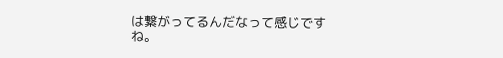は繋がってるんだなって感じですね。